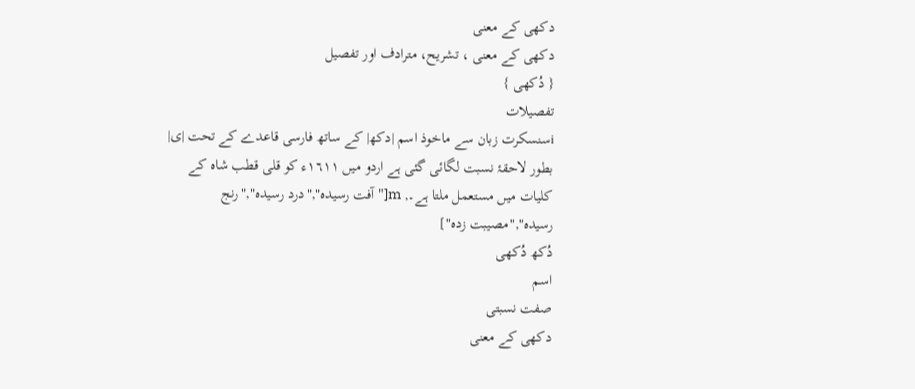دکھی کے معنی
دکھی کے معنی ، تشریح، مترادف اور تفصیل
{ دُکھی }
تفصیلات
iسنسکرت زبان سے ماخوذ اسم |دکھ| کے ساتھ فارسی قاعدے کے تحت |ی| بطور لاحقۂ نسبت لگائی گئی ہے اردو میں ١٦١١ء کو قلی قطب شاہ کے کلیات میں مستعمل ملتا ہے۔, m["آفت رسیدہ","درد رسیدہ","رنج رسیدہ","مصیبت زدہ"]
دُکھ دُکھی
اسم
صفت نسبتی
دکھی کے معنی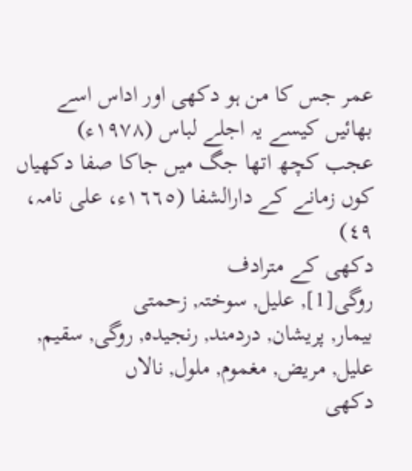عمر جس کا من ہو دکھی اور اداس اسے بھائیں کیسے یہ اجلے لباس (١٩٧٨ء)
عجب کچھ اتھا جگ میں جاکا صفا دکھیاں کوں زمانے کے دارالشفا (١٦٦٥ء، علی نامہ، ٤٩)
دکھی کے مترادف
روگی[1], علیل, سوختہ, زحمتی
بیمار, پریشان, دردمند, رنجیدہ, روگی, سقیم, علیل, مریض, مغموم, ملول, نالاں
دکھی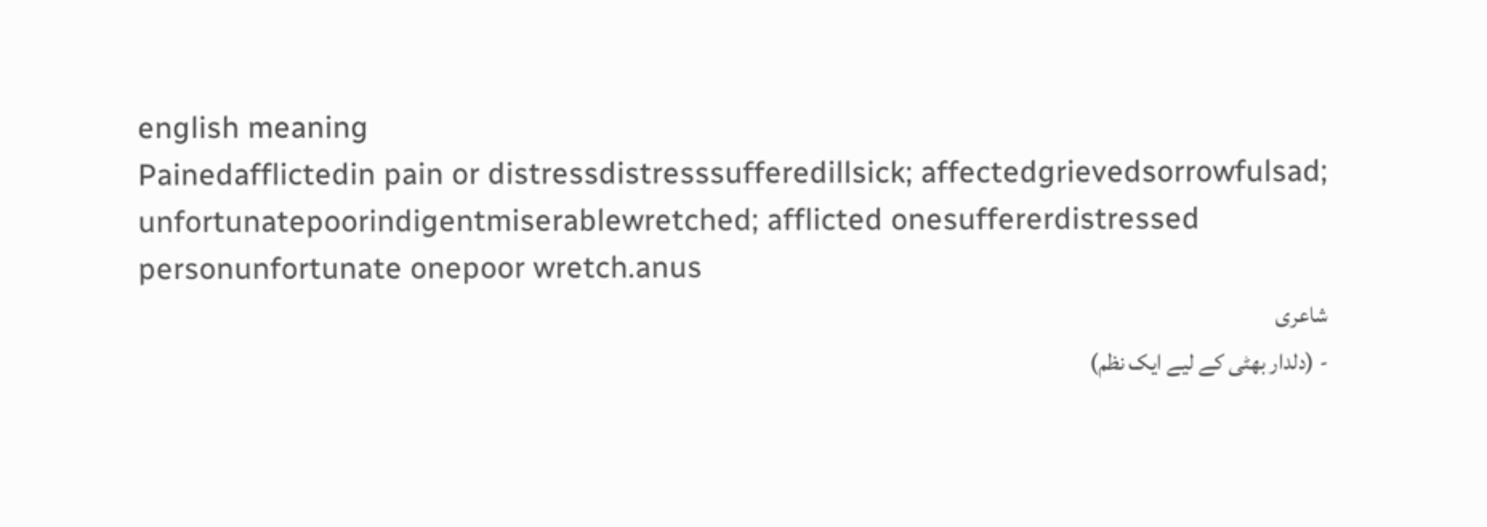english meaning
Painedafflictedin pain or distressdistresssufferedillsick; affectedgrievedsorrowfulsad; unfortunatepoorindigentmiserablewretched; afflicted onesuffererdistressed personunfortunate onepoor wretch.anus
شاعری
- (دلدار بھٹی کے لیے ایک نظم)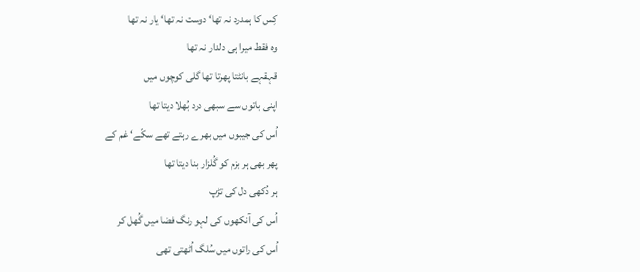کِس کا ہمدرد نہ تھا‘ دوست نہ تھا‘ یار نہ تھا
وہ فقط میرا ہی دلدار نہ تھا
قہقہے بانٹتا پھرتا تھا گلی کوچوں میں
اپنی باتوں سے سبھی درد بُھلا دیتا تھا
اُس کی جیبوں میں بھرے رہتے تھے سکّے‘ غم کے
پھر بھی ہر بزم کو گُلزار بنا دیتا تھا
ہر دُکھی دل کی تڑپ
اُس کی آنکھوں کی لہو رنگ فضا میں گُھل کر
اُس کی راتوں میں سُلگ اُٹھتی تھی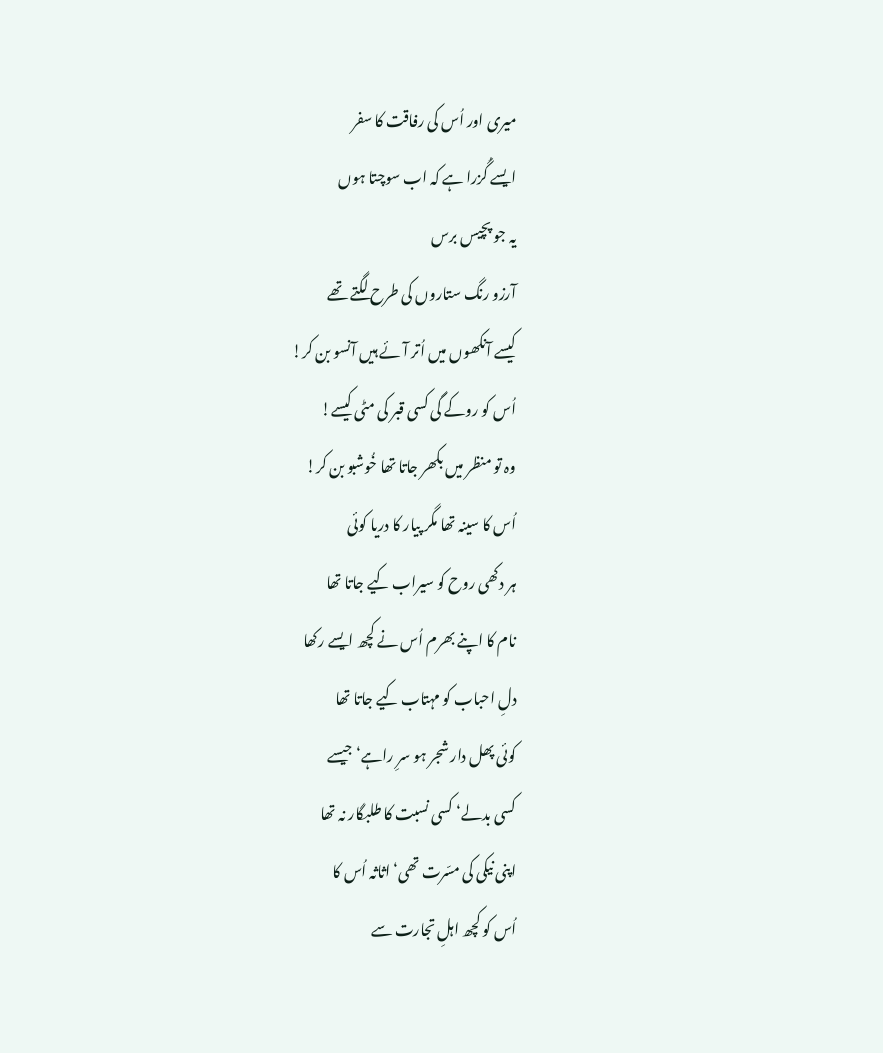میری اور اُس کی رفاقت کا سفر
ایسے گُزرا ہے کہ اب سوچتا ہوں
یہ جو پچیس برس
آرزو رنگ ستاروں کی طرح لگتے تھے
کیسے آنکھوں میں اُتر آئے ہیں آنسو بن کر!
اُس کو روکے گی کسی قبر کی مٹی کیسے!
وہ تو منظر میں بکھر جاتا تھا خُوشبو بن کر!
اُس کا سینہ تھا مگر پیار کا دریا کوئی
ہر دکھی روح کو سیراب کیے جاتا تھا
نام کا اپنے بھرم اُس نے کچھ ایسے رکھا
دلِ احباب کو مہتاب کیے جاتا تھا
کوئی پھل دار شجر ہو سرِ راہے‘ جیسے
کسی بدلے‘ کسی نسبت کا طلبگار نہ تھا
اپنی نیکی کی مسّرت تھی‘ اثاثہ اُس کا
اُس کو کچھ اہلِ تجارت سے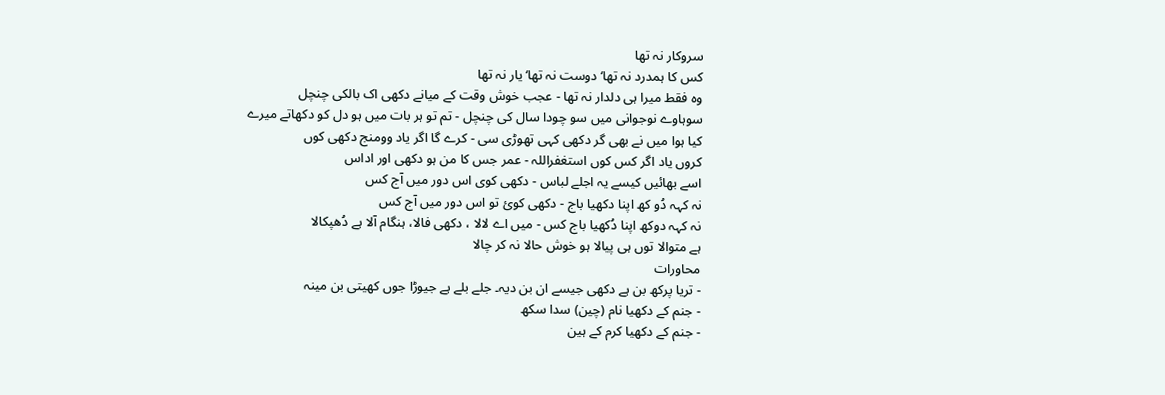سروکار نہ تھا
کس کا ہمدرد نہ تھا‘ دوست نہ تھا‘ یار نہ تھا
وہ فقط میرا ہی دلدار نہ تھا - عجب خوش وقت کے میانے دکھی اک بالکی چنچل
سوہاوے نوجوانی میں سو چودا سال کی چنچل - تم تو ہر بات میں ہو دل کو دکھاتے میرے
کیا ہوا میں نے بھی گر دکھی کہی تھوڑی سی - کرے گا اگر یاد وومنج دکھی کوں
کروں یاد اگر کس کوں استغفراللہ - عمر جس کا من ہو دکھی اور اداس
اسے بھائیں کیسے یہ اجلے لباس - دکھی کوی اس دور میں آج کس
نہ کہہ دُو کھ اپنا دکھیا باج - دکھی کوئ تو اس دور میں آج کس
نہ کہہ دوکھ اپنا دُکھیا باج کس - میں اے لالا ، دکھی فالا، ہنگام آلا ہے دُھپکالا
ہے متوالا توں ہی پیالا ہو خوش حالا نہ کر چالا
محاورات
- تریا پرکھ بن ہے دکھی جیسے ان بن دیہ۔ جلے بلے ہے جیوڑا جوں کھیتی بن مینہ
- جنم کے دکھیا نام (چین) سدا سکھ
- جنم کے دکھیا کرم کے ہین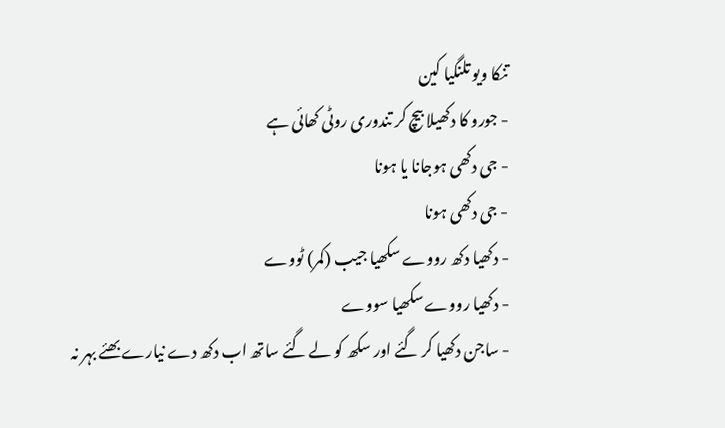تنکا ویو تلنگیا کین
- جورو کا دکھیلا بیچ کر تندوری روٹی کھائی ہے
- جی دکھی ہوجانا یا ہونا
- جی دکھی ہونا
- دکھیا دکھ رووے سکھیا جیب (کمر) ٹووے
- دکھیا رووے سکھیا سووے
- ساجن دکھیا کر گئے اور سکھ کو لے گئے ساتھ اب دکھ دے نیارے بھئے بہر نہ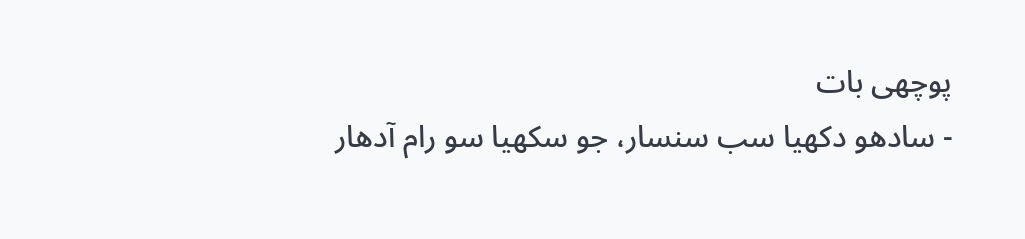پوچھی بات
- سادھو دکھیا سب سنسار، جو سکھیا سو رام آدھار